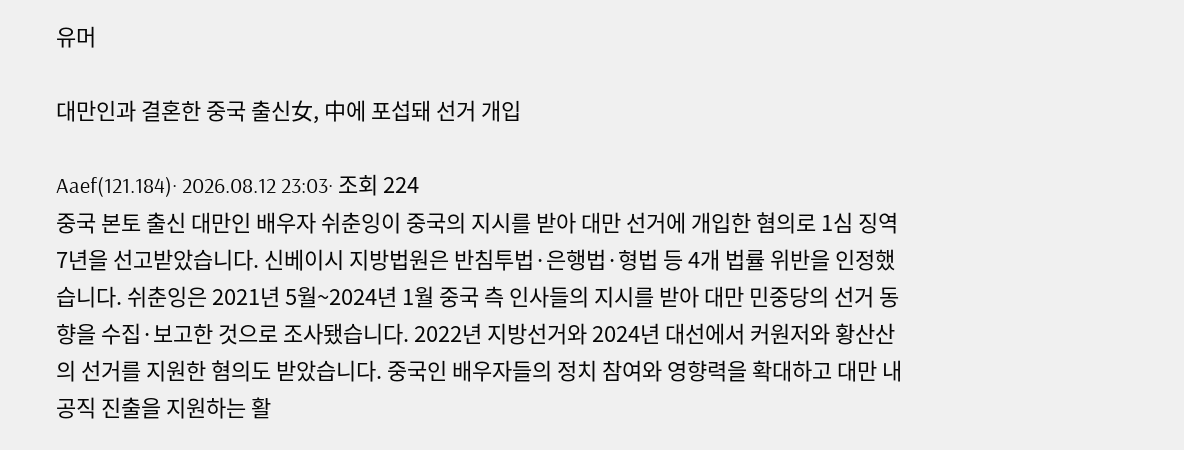유머

대만인과 결혼한 중국 출신女, 中에 포섭돼 선거 개입

Aaef(121.184)· 2026.08.12 23:03· 조회 224
중국 본토 출신 대만인 배우자 쉬춘잉이 중국의 지시를 받아 대만 선거에 개입한 혐의로 1심 징역 7년을 선고받았습니다. 신베이시 지방법원은 반침투법·은행법·형법 등 4개 법률 위반을 인정했습니다. 쉬춘잉은 2021년 5월~2024년 1월 중국 측 인사들의 지시를 받아 대만 민중당의 선거 동향을 수집·보고한 것으로 조사됐습니다. 2022년 지방선거와 2024년 대선에서 커원저와 황산산의 선거를 지원한 혐의도 받았습니다. 중국인 배우자들의 정치 참여와 영향력을 확대하고 대만 내 공직 진출을 지원하는 활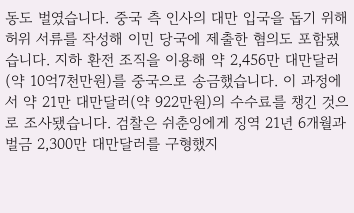동도 벌였습니다. 중국 측 인사의 대만 입국을 돕기 위해 허위 서류를 작성해 이민 당국에 제출한 혐의도 포함됐습니다. 지하 환전 조직을 이용해 약 2,456만 대만달러(약 10억7천만원)를 중국으로 송금했습니다. 이 과정에서 약 21만 대만달러(약 922만원)의 수수료를 챙긴 것으로 조사됐습니다. 검찰은 쉬춘잉에게 징역 21년 6개월과 벌금 2,300만 대만달러를 구형했지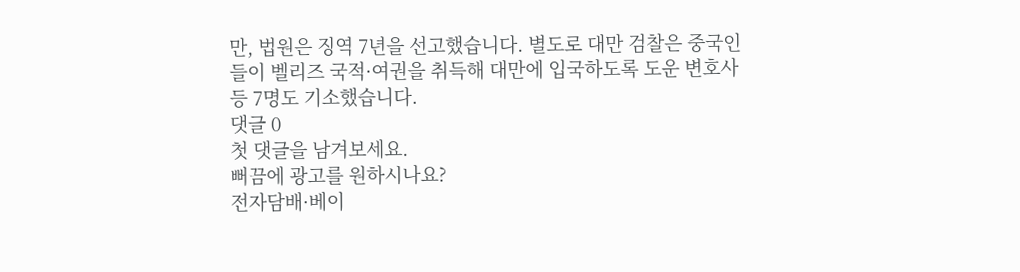만, 법원은 징역 7년을 선고했습니다. 별도로 대만 검찰은 중국인들이 벨리즈 국적·여권을 취득해 대만에 입국하도록 도운 변호사 등 7명도 기소했습니다.
댓글 0
첫 댓글을 남겨보세요.
뻐끔에 광고를 원하시나요?
전자담배·베이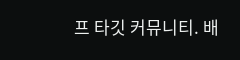프 타깃 커뮤니티. 배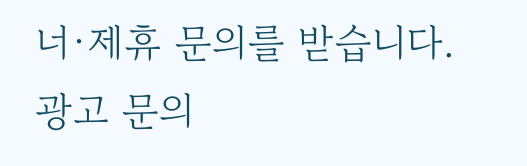너·제휴 문의를 받습니다.
광고 문의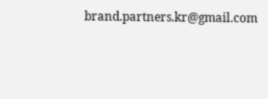brand.partners.kr@gmail.com